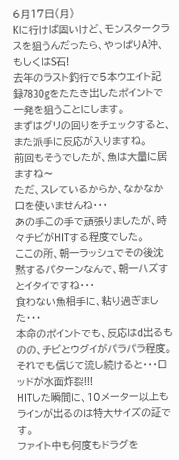6月17日(月)
Kに行けば固いけど、モンスタークラスを狙うんだったら、やっぱりA沖、もしくはS石!
去年のラスト釣行で5本ウエイト記録7830gをたたき出したポイントで一発を狙うことにします。
まずはグリの回りをチェックすると、また派手に反応が入りますね。
前回もそうでしたが、魚は大量に居ますね〜
ただ、スレているからか、なかなか口を使いませんね・・・
あの手この手で頑張りましたが、時々チビがHITする程度でした。
ここの所、朝一ラッシュでその後沈黙するパターンなんで、朝一ハズすとイタイですね・・・
食わない魚相手に、粘り過ぎました・・・
本命のポイントでも、反応はd出るものの、チビとウグイがパラパラ程度。
それでも信じて流し続けると・・・ロッドが水面炸裂!!!
HITした瞬間に、10メーター以上もラインが出るのは特大サイズの証です。
ファイト中も何度もドラグを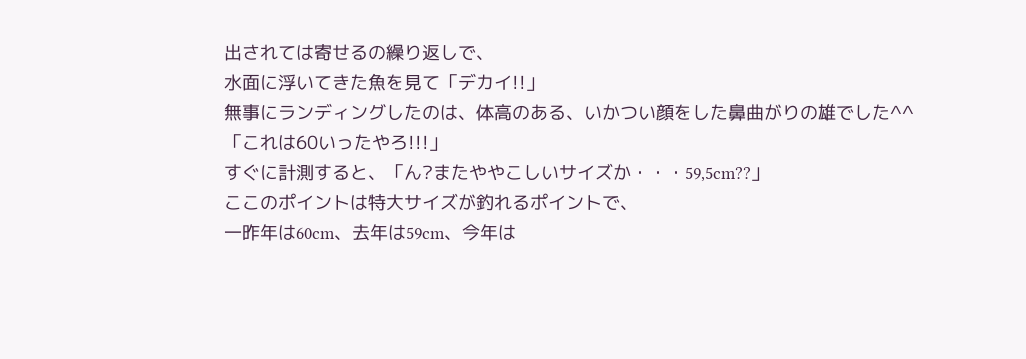出されては寄せるの繰り返しで、
水面に浮いてきた魚を見て「デカイ!!」
無事にランディングしたのは、体高のある、いかつい顔をした鼻曲がりの雄でした^^
「これは60いったやろ!!!」
すぐに計測すると、「ん?またややこしいサイズか・・・59,5cm??」
ここのポイントは特大サイズが釣れるポイントで、
一昨年は60cm、去年は59cm、今年は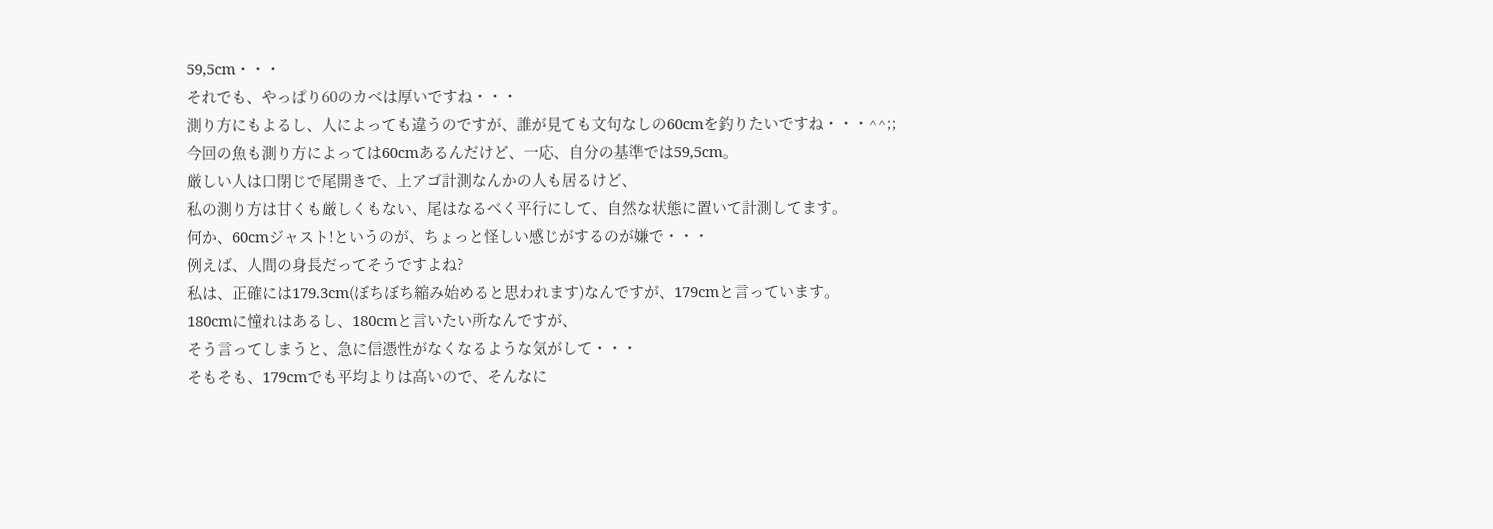59,5cm・・・
それでも、やっぱり60のカベは厚いですね・・・
測り方にもよるし、人によっても違うのですが、誰が見ても文句なしの60cmを釣りたいですね・・・^^;;
今回の魚も測り方によっては60cmあるんだけど、一応、自分の基準では59,5cm。
厳しい人は口閉じで尾開きで、上アゴ計測なんかの人も居るけど、
私の測り方は甘くも厳しくもない、尾はなるべく平行にして、自然な状態に置いて計測してます。
何か、60cmジャスト!というのが、ちょっと怪しい感じがするのが嫌で・・・
例えば、人間の身長だってそうですよね?
私は、正確には179.3cm(ぼちぼち縮み始めると思われます)なんですが、179cmと言っています。
180cmに憧れはあるし、180cmと言いたい所なんですが、
そう言ってしまうと、急に信憑性がなくなるような気がして・・・
そもそも、179cmでも平均よりは高いので、そんなに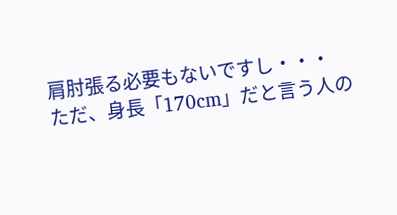肩肘張る必要もないですし・・・
ただ、身長「170cm」だと言う人の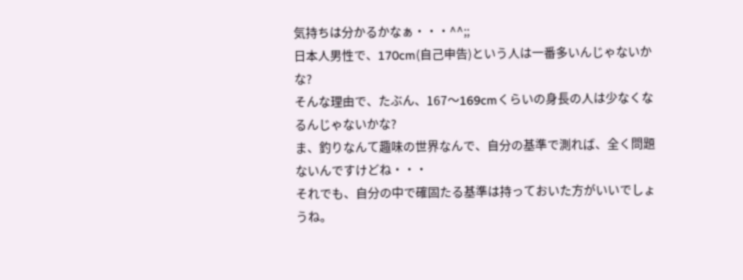気持ちは分かるかなぁ・・・^^;;
日本人男性で、170cm(自己申告)という人は一番多いんじゃないかな?
そんな理由で、たぶん、167〜169cmくらいの身長の人は少なくなるんじゃないかな?
ま、釣りなんて趣味の世界なんで、自分の基準で測れば、全く問題ないんですけどね・・・
それでも、自分の中で確固たる基準は持っておいた方がいいでしょうね。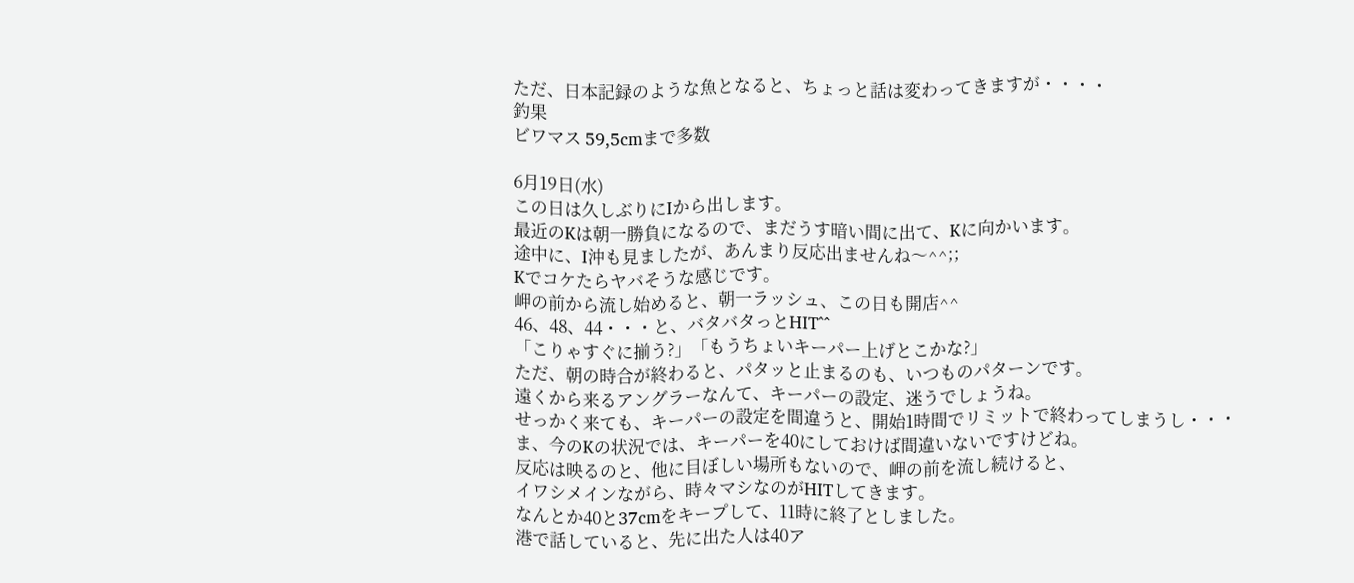ただ、日本記録のような魚となると、ちょっと話は変わってきますが・・・・
釣果
ビワマス 59,5cmまで多数

6月19日(水)
この日は久しぶりにIから出します。
最近のKは朝一勝負になるので、まだうす暗い間に出て、Kに向かいます。
途中に、I沖も見ましたが、あんまり反応出ませんね〜^^;;
Kでコケたらヤバそうな感じです。
岬の前から流し始めると、朝一ラッシュ、この日も開店^^
46、48、44・・・と、バタバタっとHIT^^
「こりゃすぐに揃う?」「もうちょいキーパー上げとこかな?」
ただ、朝の時合が終わると、パタッと止まるのも、いつものパターンです。
遠くから来るアングラーなんて、キーパーの設定、迷うでしょうね。
せっかく来ても、キーパーの設定を間違うと、開始1時間でリミットで終わってしまうし・・・
ま、今のKの状況では、キーパーを40にしておけば間違いないですけどね。
反応は映るのと、他に目ぼしい場所もないので、岬の前を流し続けると、
イワシメインながら、時々マシなのがHITしてきます。
なんとか40と37cmをキープして、11時に終了としました。
港で話していると、先に出た人は40ア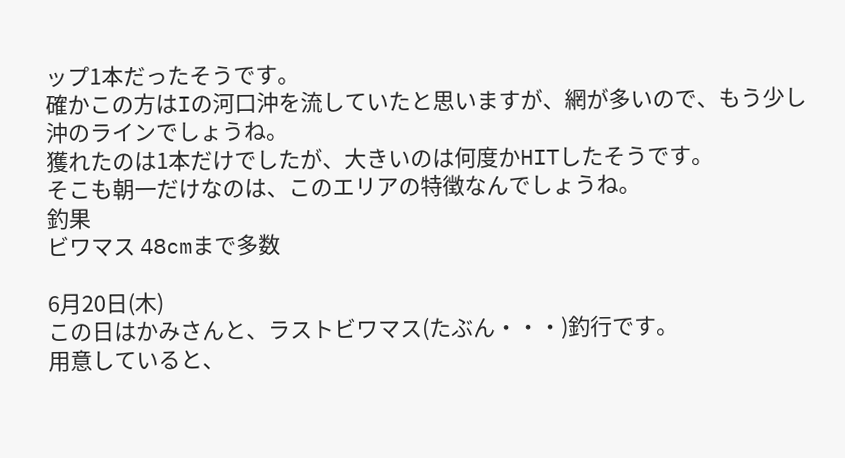ップ1本だったそうです。
確かこの方はIの河口沖を流していたと思いますが、網が多いので、もう少し沖のラインでしょうね。
獲れたのは1本だけでしたが、大きいのは何度かHITしたそうです。
そこも朝一だけなのは、このエリアの特徴なんでしょうね。
釣果
ビワマス 48cmまで多数

6月20日(木)
この日はかみさんと、ラストビワマス(たぶん・・・)釣行です。
用意していると、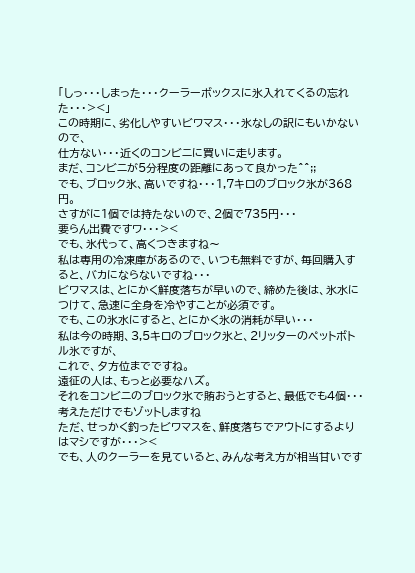「しっ・・・しまった・・・クーラーボックスに氷入れてくるの忘れた・・・><」
この時期に、劣化しやすいビワマス・・・氷なしの訳にもいかないので、
仕方ない・・・近くのコンビニに買いに走ります。
まだ、コンビニが5分程度の距離にあって良かった^^;;
でも、ブロック氷、高いですね・・・1,7キロのブロック氷が368円。
さすがに1個では持たないので、2個で735円・・・
要らん出費ですワ・・・><
でも、氷代って、高くつきますね〜
私は専用の冷凍庫があるので、いつも無料ですが、毎回購入すると、バカにならないですね・・・
ビワマスは、とにかく鮮度落ちが早いので、締めた後は、氷水につけて、急速に全身を冷やすことが必須です。
でも、この氷水にすると、とにかく氷の消耗が早い・・・
私は今の時期、3,5キロのブロック氷と、2リッターのペットボトル氷ですが、
これで、夕方位までですね。
遠征の人は、もっと必要なハズ。
それをコンビニのブロック氷で賄おうとすると、最低でも4個・・・
考えただけでもゾットしますね
ただ、せっかく釣ったビワマスを、鮮度落ちでアウトにするよりはマシですが・・・><
でも、人のクーラーを見ていると、みんな考え方が相当甘いです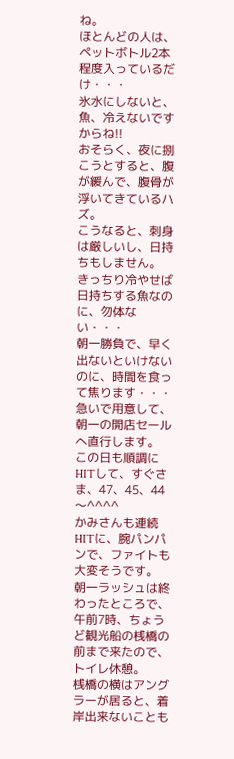ね。
ほとんどの人は、ペットボトル2本程度入っているだけ・・・
氷水にしないと、魚、冷えないですからね!!
おそらく、夜に捌こうとすると、腹が緩んで、腹骨が浮いてきているハズ。
こうなると、刺身は厳しいし、日持ちもしません。
きっちり冷やせば日持ちする魚なのに、勿体ない・・・
朝一勝負で、早く出ないといけないのに、時間を食って焦ります・・・
急いで用意して、朝一の開店セールへ直行します。
この日も順調にHITして、すぐさま、47、45、44〜^^^^
かみさんも連続HITに、腕パンパンで、ファイトも大変そうです。
朝一ラッシュは終わったところで、午前7時、ちょうど観光船の桟橋の前まで来たので、トイレ休憩。
桟橋の横はアングラーが居ると、着岸出来ないことも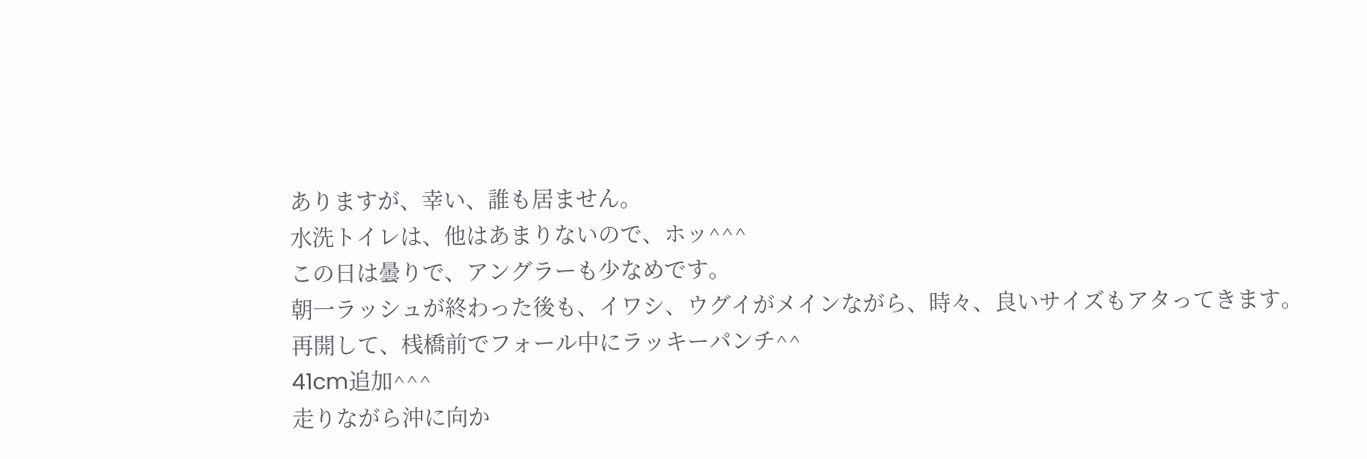ありますが、幸い、誰も居ません。
水洗トイレは、他はあまりないので、ホッ^^^
この日は曇りで、アングラーも少なめです。
朝一ラッシュが終わった後も、イワシ、ウグイがメインながら、時々、良いサイズもアタってきます。
再開して、桟橋前でフォール中にラッキーパンチ^^
41cm追加^^^
走りながら沖に向か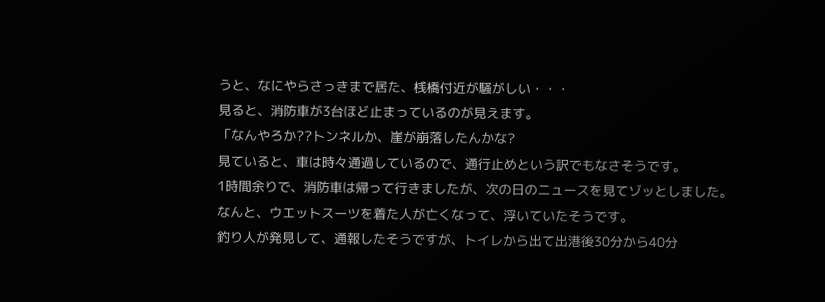うと、なにやらさっきまで居た、桟橋付近が騒がしい・・・
見ると、消防車が3台ほど止まっているのが見えます。
「なんやろか??トンネルか、崖が崩落したんかな?
見ていると、車は時々通過しているので、通行止めという訳でもなさそうです。
1時間余りで、消防車は帰って行きましたが、次の日のニュースを見てゾッとしました。
なんと、ウエットスーツを着た人が亡くなって、浮いていたそうです。
釣り人が発見して、通報したそうですが、トイレから出て出港後30分から40分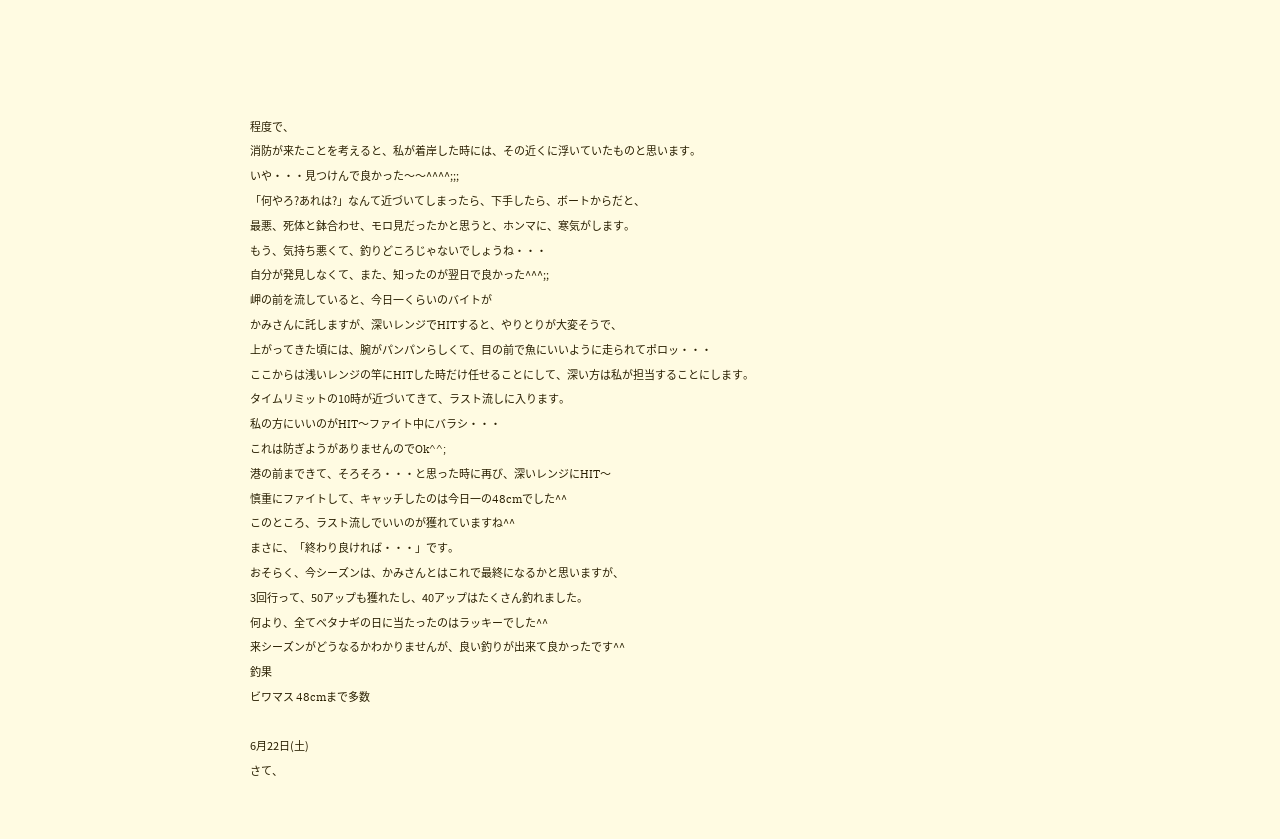程度で、
消防が来たことを考えると、私が着岸した時には、その近くに浮いていたものと思います。
いや・・・見つけんで良かった〜〜^^^^;;;
「何やろ?あれは?」なんて近づいてしまったら、下手したら、ボートからだと、
最悪、死体と鉢合わせ、モロ見だったかと思うと、ホンマに、寒気がします。
もう、気持ち悪くて、釣りどころじゃないでしょうね・・・
自分が発見しなくて、また、知ったのが翌日で良かった^^^;;
岬の前を流していると、今日一くらいのバイトが
かみさんに託しますが、深いレンジでHITすると、やりとりが大変そうで、
上がってきた頃には、腕がパンパンらしくて、目の前で魚にいいように走られてポロッ・・・
ここからは浅いレンジの竿にHITした時だけ任せることにして、深い方は私が担当することにします。
タイムリミットの10時が近づいてきて、ラスト流しに入ります。
私の方にいいのがHIT〜ファイト中にバラシ・・・
これは防ぎようがありませんのでOk^^;
港の前まできて、そろそろ・・・と思った時に再び、深いレンジにHIT〜
慎重にファイトして、キャッチしたのは今日一の48cmでした^^
このところ、ラスト流しでいいのが獲れていますね^^
まさに、「終わり良ければ・・・」です。
おそらく、今シーズンは、かみさんとはこれで最終になるかと思いますが、
3回行って、50アップも獲れたし、40アップはたくさん釣れました。
何より、全てベタナギの日に当たったのはラッキーでした^^
来シーズンがどうなるかわかりませんが、良い釣りが出来て良かったです^^
釣果
ビワマス 48cmまで多数

6月22日(土)
さて、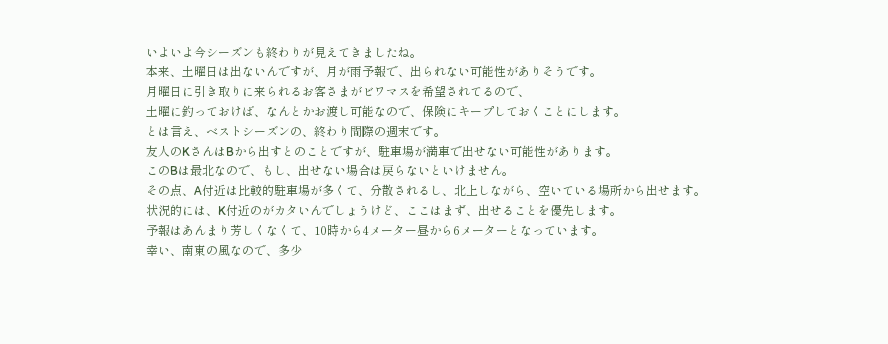いよいよ今シーズンも終わりが見えてきましたね。
本来、土曜日は出ないんですが、月が雨予報で、出られない可能性がありそうです。
月曜日に引き取りに来られるお客さまがビワマスを希望されてるので、
土曜に釣っておけば、なんとかお渡し可能なので、保険にキープしておくことにします。
とは言え、ベストシーズンの、終わり間際の週末です。
友人のKさんはBから出すとのことですが、駐車場が満車で出せない可能性があります。
このBは最北なので、もし、出せない場合は戻らないといけません。
その点、A付近は比較的駐車場が多くて、分散されるし、北上しながら、空いている場所から出せます。
状況的には、K付近のがカタいんでしょうけど、ここはまず、出せることを優先します。
予報はあんまり芳しくなくて、10時から4メーター昼から6メーターとなっています。
幸い、南東の風なので、多少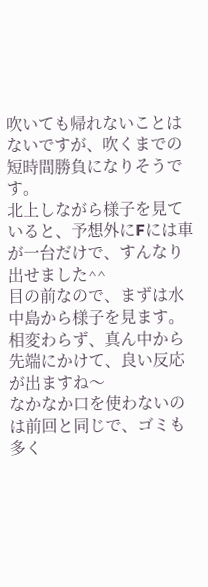吹いても帰れないことはないですが、吹くまでの短時間勝負になりそうです。
北上しながら様子を見ていると、予想外にFには車が一台だけで、すんなり出せました^^
目の前なので、まずは水中島から様子を見ます。
相変わらず、真ん中から先端にかけて、良い反応が出ますね〜
なかなか口を使わないのは前回と同じで、ゴミも多く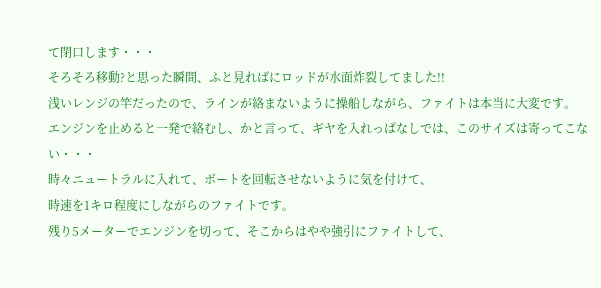て閉口します・・・
そろそろ移動?と思った瞬間、ふと見ればにロッドが水面炸裂してました!!
浅いレンジの竿だったので、ラインが絡まないように操船しながら、ファイトは本当に大変です。
エンジンを止めると一発で絡むし、かと言って、ギヤを入れっぱなしでは、このサイズは寄ってこない・・・
時々ニュートラルに入れて、ボートを回転させないように気を付けて、
時速を1キロ程度にしながらのファイトです。
残り5メーターでエンジンを切って、そこからはやや強引にファイトして、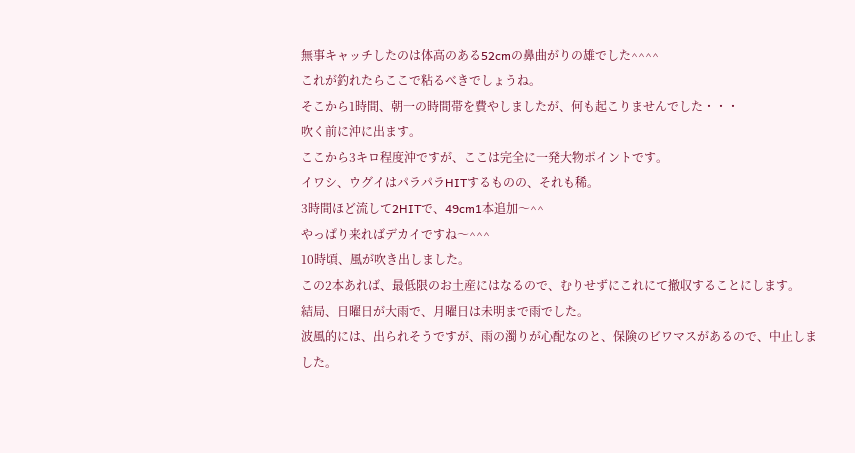無事キャッチしたのは体高のある52cmの鼻曲がりの雄でした^^^^
これが釣れたらここで粘るべきでしょうね。
そこから1時間、朝一の時間帯を費やしましたが、何も起こりませんでした・・・
吹く前に沖に出ます。
ここから3キロ程度沖ですが、ここは完全に一発大物ポイントです。
イワシ、ウグイはパラパラHITするものの、それも稀。
3時間ほど流して2HITで、49cm1本追加〜^^
やっぱり来ればデカイですね〜^^^
10時頃、風が吹き出しました。
この2本あれば、最低限のお土産にはなるので、むりせずにこれにて撤収することにします。
結局、日曜日が大雨で、月曜日は未明まで雨でした。
波風的には、出られそうですが、雨の濁りが心配なのと、保険のビワマスがあるので、中止しました。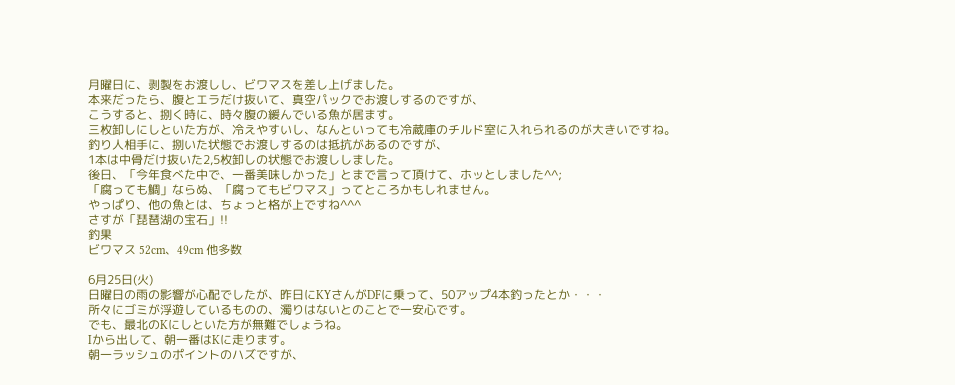月曜日に、剥製をお渡しし、ビワマスを差し上げました。
本来だったら、腹とエラだけ抜いて、真空パックでお渡しするのですが、
こうすると、捌く時に、時々腹の緩んでいる魚が居ます。
三枚卸しにしといた方が、冷えやすいし、なんといっても冷蔵庫のチルド室に入れられるのが大きいですね。
釣り人相手に、捌いた状態でお渡しするのは抵抗があるのですが、
1本は中骨だけ抜いた2,5枚卸しの状態でお渡ししました。
後日、「今年食べた中で、一番美味しかった」とまで言って頂けて、ホッとしました^^;
「腐っても鯛」ならぬ、「腐ってもビワマス」ってところかもしれません。
やっぱり、他の魚とは、ちょっと格が上ですね^^^
さすが「琵琶湖の宝石」!!
釣果
ビワマス 52cm、49cm 他多数

6月25日(火)
日曜日の雨の影響が心配でしたが、昨日にKYさんがDFに乗って、50アップ4本釣ったとか・・・
所々にゴミが浮遊しているものの、濁りはないとのことで一安心です。
でも、最北のKにしといた方が無難でしょうね。
Iから出して、朝一番はKに走ります。
朝一ラッシュのポイントのハズですが、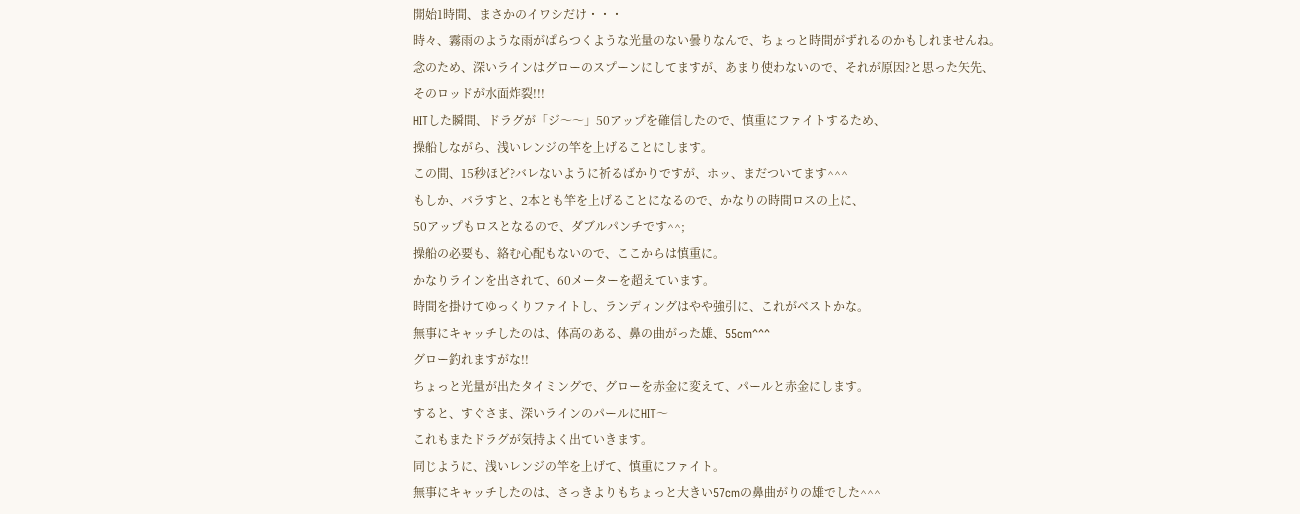開始1時間、まさかのイワシだけ・・・
時々、霧雨のような雨がぱらつくような光量のない曇りなんで、ちょっと時間がずれるのかもしれませんね。
念のため、深いラインはグローのスプーンにしてますが、あまり使わないので、それが原因?と思った矢先、
そのロッドが水面炸裂!!!
HITした瞬間、ドラグが「ジ〜〜」50アップを確信したので、慎重にファイトするため、
操船しながら、浅いレンジの竿を上げることにします。
この間、15秒ほど?バレないように祈るばかりですが、ホッ、まだついてます^^^
もしか、バラすと、2本とも竿を上げることになるので、かなりの時間ロスの上に、
50アップもロスとなるので、ダブルパンチです^^;
操船の必要も、絡む心配もないので、ここからは慎重に。
かなりラインを出されて、60メーターを超えています。
時間を掛けてゆっくりファイトし、ランディングはやや強引に、これがベストかな。
無事にキャッチしたのは、体高のある、鼻の曲がった雄、55cm^^^
グロー釣れますがな!!
ちょっと光量が出たタイミングで、グローを赤金に変えて、パールと赤金にします。
すると、すぐさま、深いラインのパールにHIT〜
これもまたドラグが気持よく出ていきます。
同じように、浅いレンジの竿を上げて、慎重にファイト。
無事にキャッチしたのは、さっきよりもちょっと大きい57cmの鼻曲がりの雄でした^^^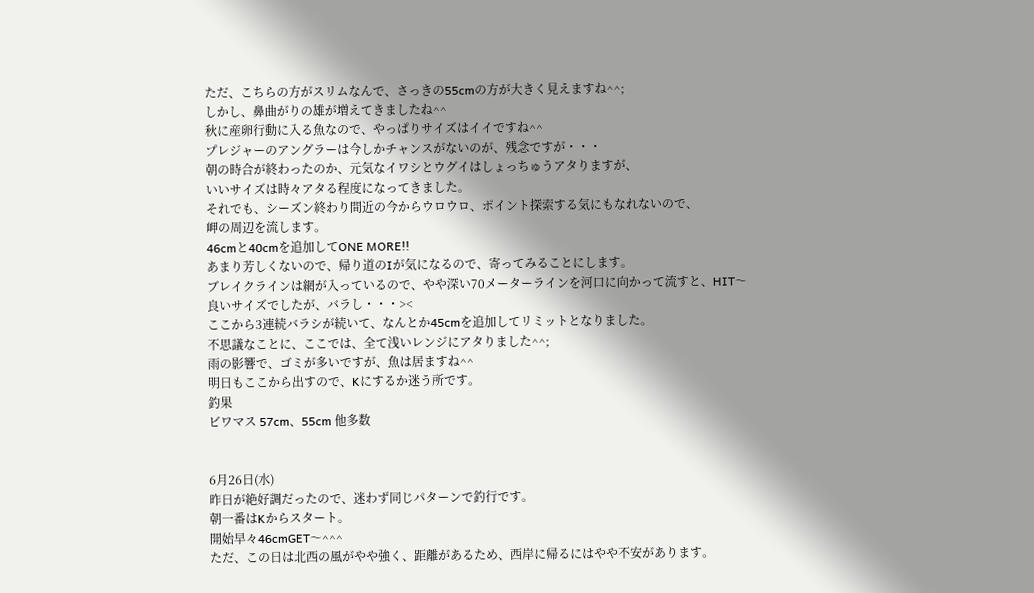ただ、こちらの方がスリムなんで、さっきの55cmの方が大きく見えますね^^;
しかし、鼻曲がりの雄が増えてきましたね^^
秋に産卵行動に入る魚なので、やっぱりサイズはイイですね^^
プレジャーのアングラーは今しかチャンスがないのが、残念ですが・・・
朝の時合が終わったのか、元気なイワシとウグイはしょっちゅうアタりますが、
いいサイズは時々アタる程度になってきました。
それでも、シーズン終わり間近の今からウロウロ、ポイント探索する気にもなれないので、
岬の周辺を流します。
46cmと40cmを追加してONE MORE!!
あまり芳しくないので、帰り道のIが気になるので、寄ってみることにします。
ブレイクラインは網が入っているので、やや深い70メーターラインを河口に向かって流すと、HIT〜
良いサイズでしたが、バラし・・・><
ここから3連続バラシが続いて、なんとか45cmを追加してリミットとなりました。
不思議なことに、ここでは、全て浅いレンジにアタりました^^;
雨の影響で、ゴミが多いですが、魚は居ますね^^
明日もここから出すので、Kにするか迷う所です。
釣果
ビワマス 57cm、55cm 他多数


6月26日(水)
昨日が絶好調だったので、迷わず同じパターンで釣行です。
朝一番はKからスタート。
開始早々46cmGET〜^^^
ただ、この日は北西の風がやや強く、距離があるため、西岸に帰るにはやや不安があります。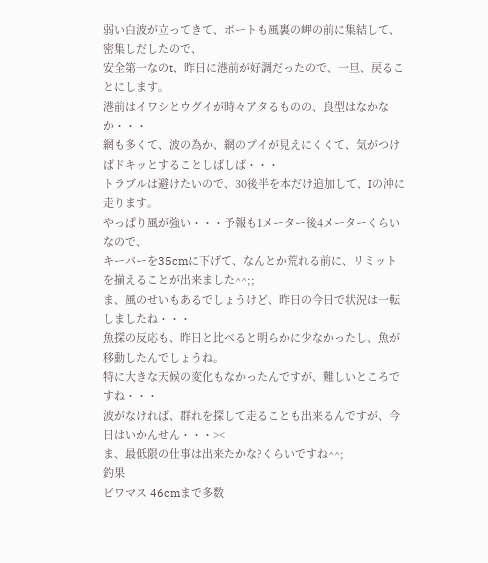弱い白波が立ってきて、ボートも風裏の岬の前に集結して、密集しだしたので、
安全第一なのt、昨日に港前が好調だったので、一旦、戻ることにします。
港前はイワシとウグイが時々アタるものの、良型はなかなか・・・
網も多くて、波の為か、網のブイが見えにくくて、気がつけばドキッとすることしばしば・・・
トラブルは避けたいので、30後半を本だけ追加して、Iの沖に走ります。
やっぱり風が強い・・・予報も1メーター後4メーターくらいなので、
キーパーを35cmに下げて、なんとか荒れる前に、リミットを揃えることが出来ました^^;;
ま、風のせいもあるでしょうけど、昨日の今日で状況は一転しましたね・・・
魚探の反応も、昨日と比べると明らかに少なかったし、魚が移動したんでしょうね。
特に大きな天候の変化もなかったんですが、難しいところですね・・・
波がなければ、群れを探して走ることも出来るんですが、今日はいかんせん・・・><
ま、最低限の仕事は出来たかな?くらいですね^^;
釣果
ビワマス 46cmまで多数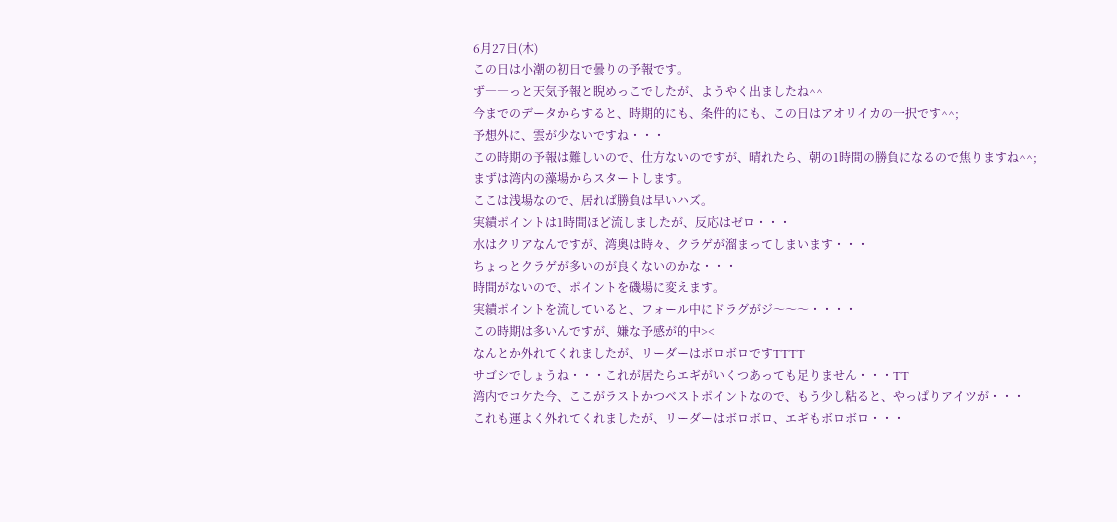6月27日(木)
この日は小潮の初日で曇りの予報です。
ず――っと天気予報と睨めっこでしたが、ようやく出ましたね^^
今までのデータからすると、時期的にも、条件的にも、この日はアオリイカの一択です^^;
予想外に、雲が少ないですね・・・
この時期の予報は難しいので、仕方ないのですが、晴れたら、朝の1時間の勝負になるので焦りますね^^;
まずは湾内の藻場からスタートします。
ここは浅場なので、居れば勝負は早いハズ。
実績ポイントは1時間ほど流しましたが、反応はゼロ・・・
水はクリアなんですが、湾奥は時々、クラゲが溜まってしまいます・・・
ちょっとクラゲが多いのが良くないのかな・・・
時間がないので、ポイントを磯場に変えます。
実績ポイントを流していると、フォール中にドラグがジ〜〜〜・・・・
この時期は多いんですが、嫌な予感が的中><
なんとか外れてくれましたが、リーダーはボロボロですTTTT
サゴシでしょうね・・・これが居たらエギがいくつあっても足りません・・・TT
湾内でコケた今、ここがラストかつベストポイントなので、もう少し粘ると、やっぱりアイツが・・・
これも運よく外れてくれましたが、リーダーはボロボロ、エギもボロボロ・・・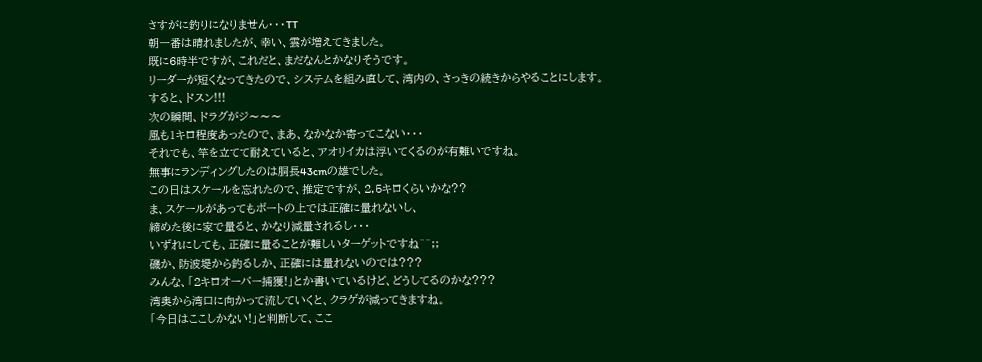さすがに釣りになりません・・・TT
朝一番は晴れましたが、幸い、雲が増えてきました。
既に6時半ですが、これだと、まだなんとかなりそうです。
リーダーが短くなってきたので、システムを組み直して、湾内の、さっきの続きからやることにします。
すると、ドスン!!!
次の瞬間、ドラグがジ〜〜〜
風も1キロ程度あったので、まあ、なかなか寄ってこない・・・
それでも、竿を立てて耐えていると、アオリイカは浮いてくるのが有難いですね。
無事にランディングしたのは胴長43cmの雄でした。
この日はスケールを忘れたので、推定ですが、2,5キロくらいかな??
ま、スケールがあってもボートの上では正確に量れないし、
締めた後に家で量ると、かなり減量されるし・・・
いずれにしても、正確に量ることが難しいターゲットですね^^;;
磯か、防波堤から釣るしか、正確には量れないのでは???
みんな、「2キロオーバー捕獲!」とか書いているけど、どうしてるのかな???
湾奥から湾口に向かって流していくと、クラゲが減ってきますね。
「今日はここしかない!」と判断して、ここ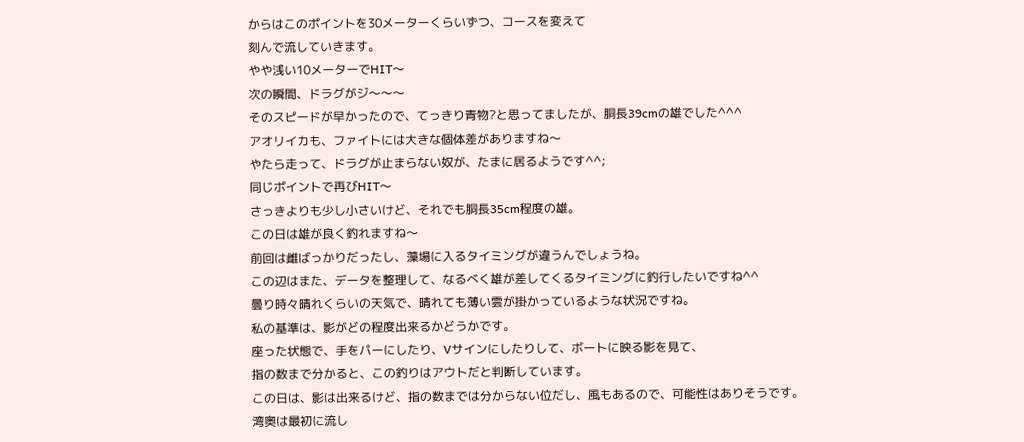からはこのポイントを30メーターくらいずつ、コースを変えて
刻んで流していきます。
やや浅い10メーターでHIT〜
次の瞬間、ドラグがジ〜〜〜
そのスピードが早かったので、てっきり青物?と思ってましたが、胴長39cmの雄でした^^^
アオリイカも、ファイトには大きな個体差がありますね〜
やたら走って、ドラグが止まらない奴が、たまに居るようです^^;
同じポイントで再びHIT〜
さっきよりも少し小さいけど、それでも胴長35cm程度の雄。
この日は雄が良く釣れますね〜
前回は雌ばっかりだったし、藻場に入るタイミングが違うんでしょうね。
この辺はまた、データを整理して、なるべく雄が差してくるタイミングに釣行したいですね^^
曇り時々晴れくらいの天気で、晴れても薄い雲が掛かっているような状況ですね。
私の基準は、影がどの程度出来るかどうかです。
座った状態で、手をパーにしたり、Vサインにしたりして、ボートに映る影を見て、
指の数まで分かると、この釣りはアウトだと判断しています。
この日は、影は出来るけど、指の数までは分からない位だし、風もあるので、可能性はありそうです。
湾奥は最初に流し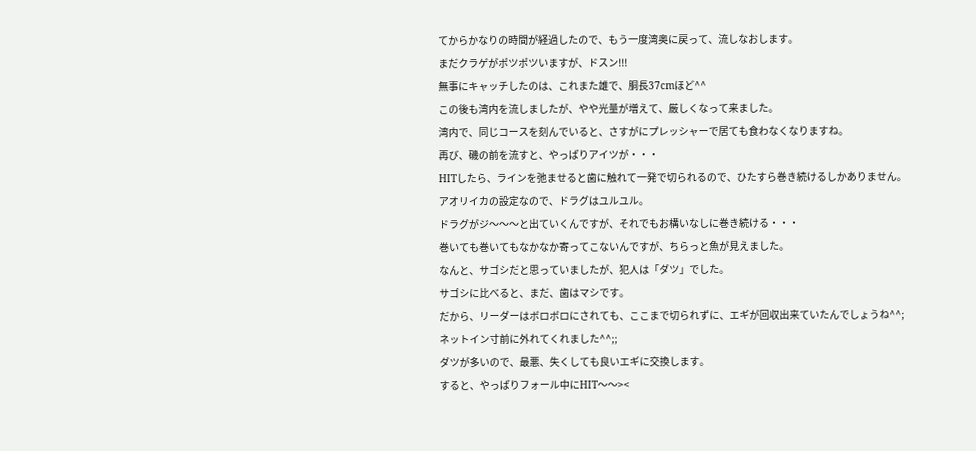てからかなりの時間が経過したので、もう一度湾奥に戻って、流しなおします。
まだクラゲがポツポツいますが、ドスン!!!
無事にキャッチしたのは、これまた雄で、胴長37cmほど^^
この後も湾内を流しましたが、やや光量が増えて、厳しくなって来ました。
湾内で、同じコースを刻んでいると、さすがにプレッシャーで居ても食わなくなりますね。
再び、磯の前を流すと、やっぱりアイツが・・・
HITしたら、ラインを弛ませると歯に触れて一発で切られるので、ひたすら巻き続けるしかありません。
アオリイカの設定なので、ドラグはユルユル。
ドラグがジ〜〜〜と出ていくんですが、それでもお構いなしに巻き続ける・・・
巻いても巻いてもなかなか寄ってこないんですが、ちらっと魚が見えました。
なんと、サゴシだと思っていましたが、犯人は「ダツ」でした。
サゴシに比べると、まだ、歯はマシです。
だから、リーダーはボロボロにされても、ここまで切られずに、エギが回収出来ていたんでしょうね^^;
ネットイン寸前に外れてくれました^^;;
ダツが多いので、最悪、失くしても良いエギに交換します。
すると、やっぱりフォール中にHIT〜〜><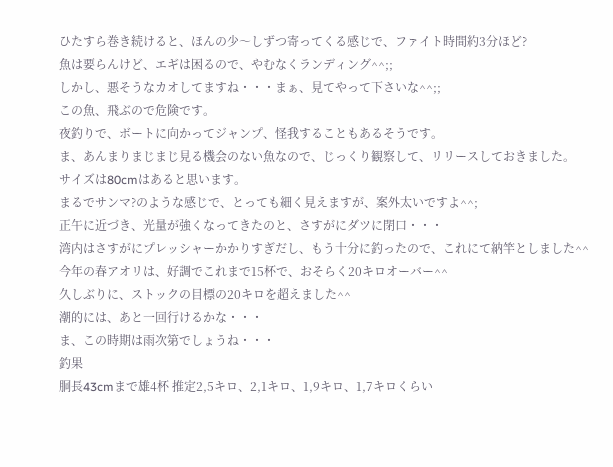ひたすら巻き続けると、ほんの少〜しずつ寄ってくる感じで、ファイト時間約3分ほど?
魚は要らんけど、エギは困るので、やむなくランディング^^;;
しかし、悪そうなカオしてますね・・・まぁ、見てやって下さいな^^;;
この魚、飛ぶので危険です。
夜釣りで、ボートに向かってジャンプ、怪我することもあるそうです。
ま、あんまりまじまじ見る機会のない魚なので、じっくり観察して、リリースしておきました。
サイズは80cmはあると思います。
まるでサンマ?のような感じで、とっても細く見えますが、案外太いですよ^^;
正午に近づき、光量が強くなってきたのと、さすがにダツに閉口・・・
湾内はさすがにプレッシャーかかりすぎだし、もう十分に釣ったので、これにて納竿としました^^
今年の春アオリは、好調でこれまで15杯で、おそらく20キロオーバー^^
久しぶりに、ストックの目標の20キロを超えました^^
潮的には、あと一回行けるかな・・・
ま、この時期は雨次第でしょうね・・・
釣果
胴長43cmまで雄4杯 推定2,5キロ、2,1キロ、1,9キロ、1,7キロくらい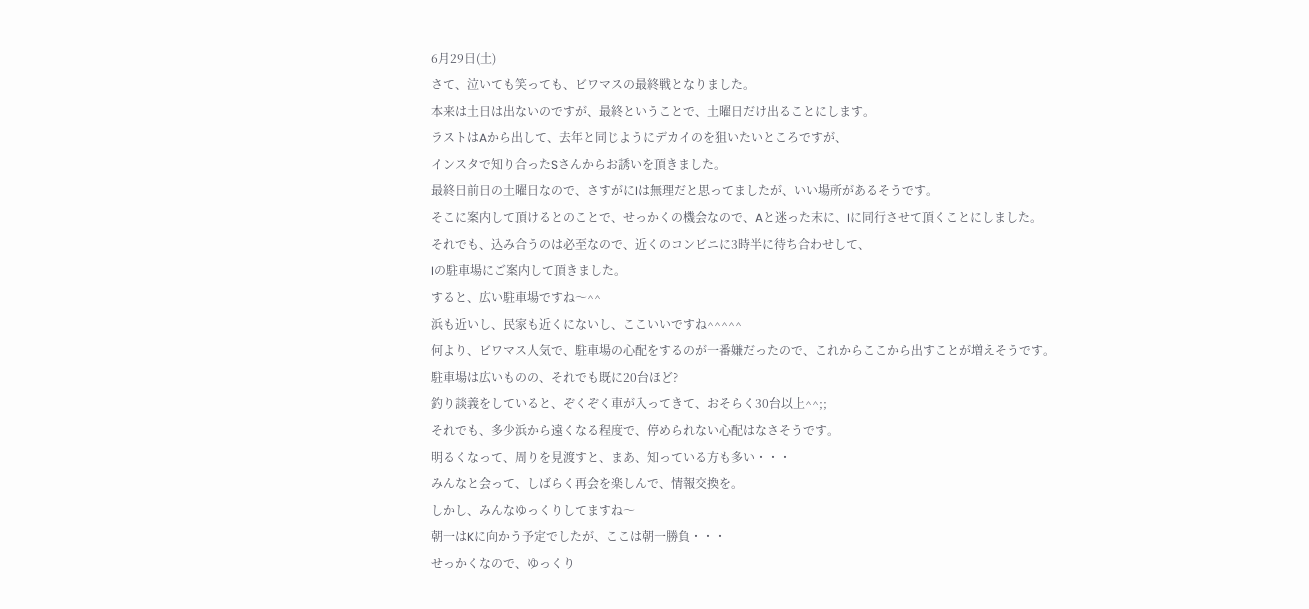6月29日(土)
さて、泣いても笑っても、ビワマスの最終戦となりました。
本来は土日は出ないのですが、最終ということで、土曜日だけ出ることにします。
ラストはAから出して、去年と同じようにデカイのを狙いたいところですが、
インスタで知り合ったSさんからお誘いを頂きました。
最終日前日の土曜日なので、さすがにIは無理だと思ってましたが、いい場所があるそうです。
そこに案内して頂けるとのことで、せっかくの機会なので、Aと迷った末に、Iに同行させて頂くことにしました。
それでも、込み合うのは必至なので、近くのコンビニに3時半に待ち合わせして、
Iの駐車場にご案内して頂きました。
すると、広い駐車場ですね〜^^
浜も近いし、民家も近くにないし、ここいいですね^^^^^
何より、ビワマス人気で、駐車場の心配をするのが一番嫌だったので、これからここから出すことが増えそうです。
駐車場は広いものの、それでも既に20台ほど?
釣り談義をしていると、ぞくぞく車が入ってきて、おそらく30台以上^^;;
それでも、多少浜から遠くなる程度で、停められない心配はなさそうです。
明るくなって、周りを見渡すと、まあ、知っている方も多い・・・
みんなと会って、しばらく再会を楽しんで、情報交換を。
しかし、みんなゆっくりしてますね〜
朝一はKに向かう予定でしたが、ここは朝一勝負・・・
せっかくなので、ゆっくり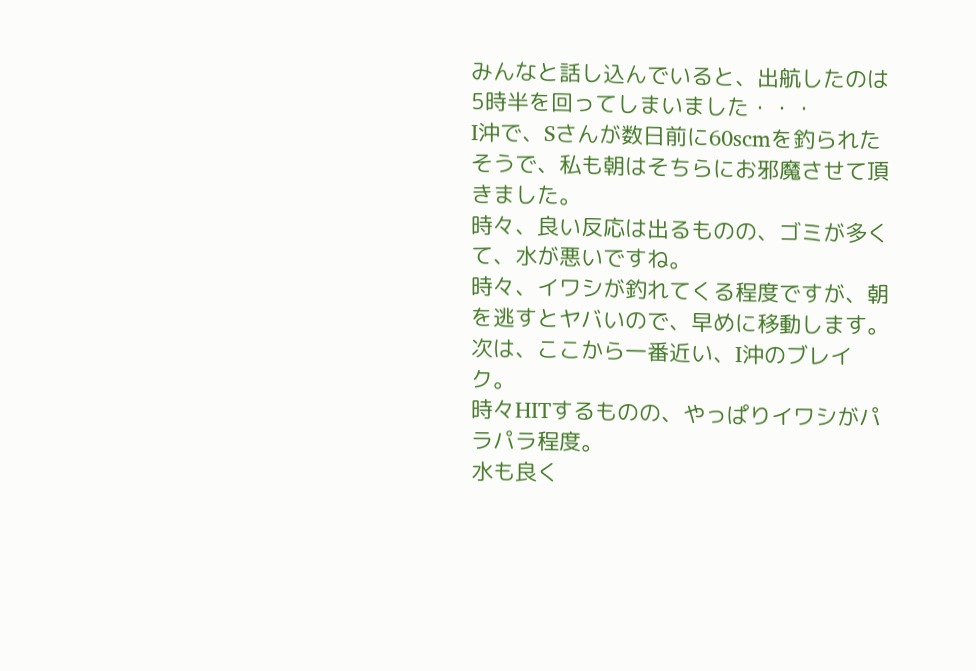みんなと話し込んでいると、出航したのは5時半を回ってしまいました・・・
I沖で、Sさんが数日前に60scmを釣られたそうで、私も朝はそちらにお邪魔させて頂きました。
時々、良い反応は出るものの、ゴミが多くて、水が悪いですね。
時々、イワシが釣れてくる程度ですが、朝を逃すとヤバいので、早めに移動します。
次は、ここから一番近い、I沖のブレイク。
時々HITするものの、やっぱりイワシがパラパラ程度。
水も良く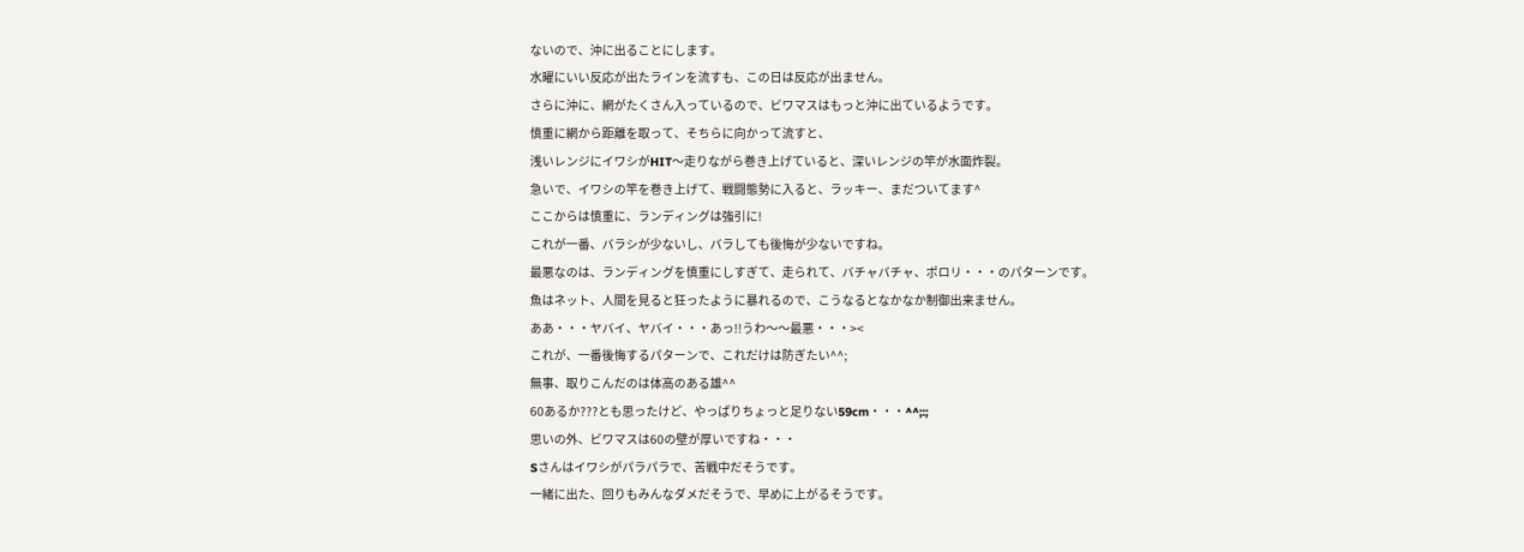ないので、沖に出ることにします。
水曜にいい反応が出たラインを流すも、この日は反応が出ません。
さらに沖に、網がたくさん入っているので、ビワマスはもっと沖に出ているようです。
慎重に網から距離を取って、そちらに向かって流すと、
浅いレンジにイワシがHIT〜走りながら巻き上げていると、深いレンジの竿が水面炸裂。
急いで、イワシの竿を巻き上げて、戦闘態勢に入ると、ラッキー、まだついてます^
ここからは慎重に、ランディングは強引に!
これが一番、バラシが少ないし、バラしても後悔が少ないですね。
最悪なのは、ランディングを慎重にしすぎて、走られて、バチャバチャ、ポロリ・・・のパターンです。
魚はネット、人間を見ると狂ったように暴れるので、こうなるとなかなか制御出来ません。
ああ・・・ヤバイ、ヤバイ・・・あっ!!うわ〜〜最悪・・・><
これが、一番後悔するパターンで、これだけは防ぎたい^^;
無事、取りこんだのは体高のある雄^^
60あるか???とも思ったけど、やっぱりちょっと足りない59cm・・・^^;:;
思いの外、ビワマスは60の壁が厚いですね・・・
Sさんはイワシがパラパラで、苦戦中だそうです。
一緒に出た、回りもみんなダメだそうで、早めに上がるそうです。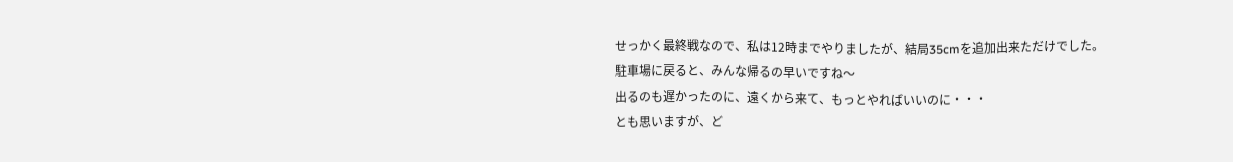せっかく最終戦なので、私は12時までやりましたが、結局35cmを追加出来ただけでした。
駐車場に戻ると、みんな帰るの早いですね〜
出るのも遅かったのに、遠くから来て、もっとやればいいのに・・・
とも思いますが、ど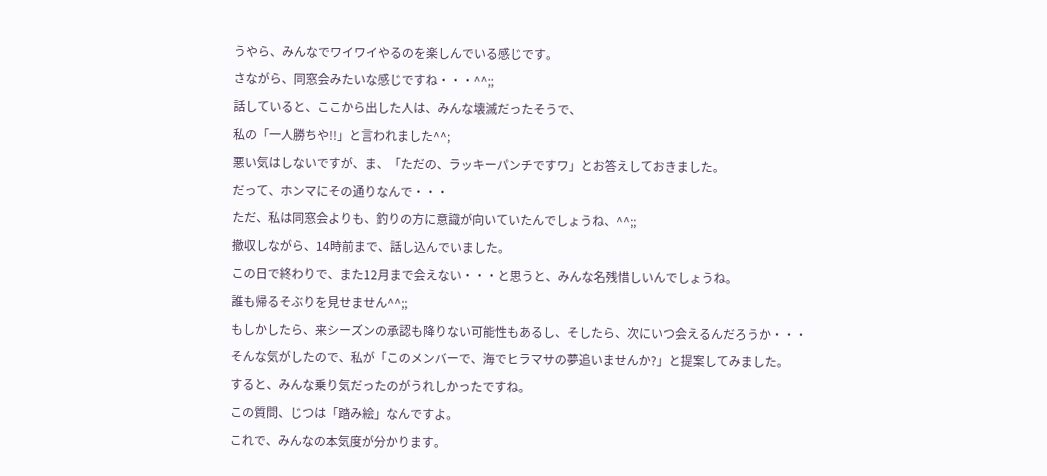うやら、みんなでワイワイやるのを楽しんでいる感じです。
さながら、同窓会みたいな感じですね・・・^^;;
話していると、ここから出した人は、みんな壊滅だったそうで、
私の「一人勝ちや!!」と言われました^^;
悪い気はしないですが、ま、「ただの、ラッキーパンチですワ」とお答えしておきました。
だって、ホンマにその通りなんで・・・
ただ、私は同窓会よりも、釣りの方に意識が向いていたんでしょうね、^^;;
撤収しながら、14時前まで、話し込んでいました。
この日で終わりで、また12月まで会えない・・・と思うと、みんな名残惜しいんでしょうね。
誰も帰るそぶりを見せません^^;;
もしかしたら、来シーズンの承認も降りない可能性もあるし、そしたら、次にいつ会えるんだろうか・・・
そんな気がしたので、私が「このメンバーで、海でヒラマサの夢追いませんか?」と提案してみました。
すると、みんな乗り気だったのがうれしかったですね。
この質問、じつは「踏み絵」なんですよ。
これで、みんなの本気度が分かります。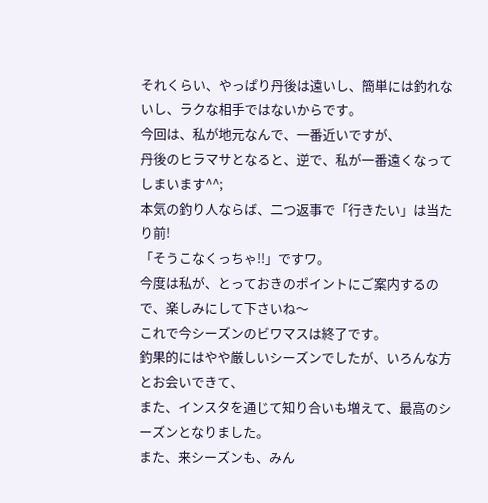それくらい、やっぱり丹後は遠いし、簡単には釣れないし、ラクな相手ではないからです。
今回は、私が地元なんで、一番近いですが、
丹後のヒラマサとなると、逆で、私が一番遠くなってしまいます^^;
本気の釣り人ならば、二つ返事で「行きたい」は当たり前!
「そうこなくっちゃ!!」ですワ。
今度は私が、とっておきのポイントにご案内するので、楽しみにして下さいね〜
これで今シーズンのビワマスは終了です。
釣果的にはやや厳しいシーズンでしたが、いろんな方とお会いできて、
また、インスタを通じて知り合いも増えて、最高のシーズンとなりました。
また、来シーズンも、みん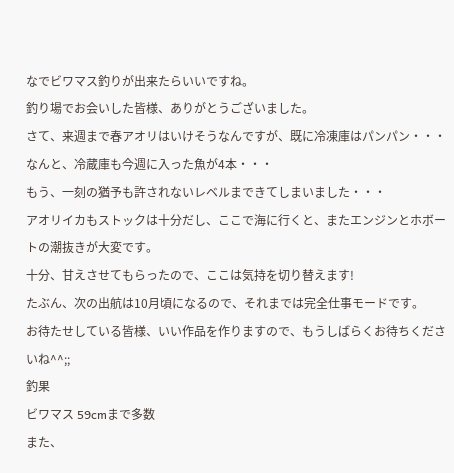なでビワマス釣りが出来たらいいですね。
釣り場でお会いした皆様、ありがとうございました。
さて、来週まで春アオリはいけそうなんですが、既に冷凍庫はパンパン・・・
なんと、冷蔵庫も今週に入った魚が4本・・・
もう、一刻の猶予も許されないレベルまできてしまいました・・・
アオリイカもストックは十分だし、ここで海に行くと、またエンジンとホボートの潮抜きが大変です。
十分、甘えさせてもらったので、ここは気持を切り替えます!
たぶん、次の出航は10月頃になるので、それまでは完全仕事モードです。
お待たせしている皆様、いい作品を作りますので、もうしばらくお待ちくださいね^^;;
釣果
ビワマス 59cmまで多数
また、